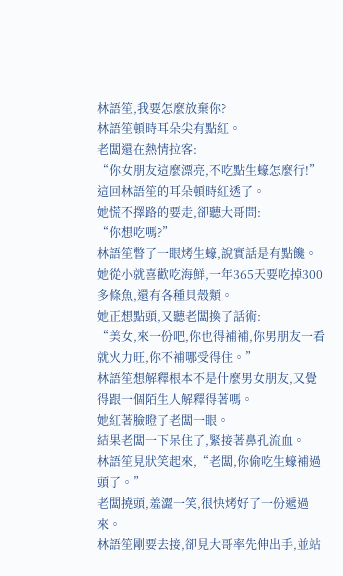林語笙,我要怎麼放棄你?
林語笙頓時耳朵尖有點紅。
老闆還在熱情拉客:
“你女朋友這麼漂亮,不吃點生蠔怎麼行!”
這回林語笙的耳朵頓時紅透了。
她慌不擇路的要走,卻聽大哥問:
“你想吃嗎?”
林語笙瞥了一眼烤生蠔,說實話是有點饞。
她從小就喜歡吃海鮮,一年365天要吃掉300多條魚,還有各種貝殼類。
她正想點頭,又聽老闆換了話術:
“美女,來一份吧,你也得補補,你男朋友一看就火力旺,你不補哪受得住。”
林語笙想解釋根本不是什麼男女朋友,又覺得跟一個陌生人解釋得著嗎。
她紅著臉瞪了老闆一眼。
結果老闆一下呆住了,緊接著鼻孔流血。
林語笙見狀笑起來,“老闆,你偷吃生蠔補過頭了。”
老闆撓頭,羞澀一笑,很快烤好了一份遞過來。
林語笙剛要去接,卻見大哥率先伸出手,並站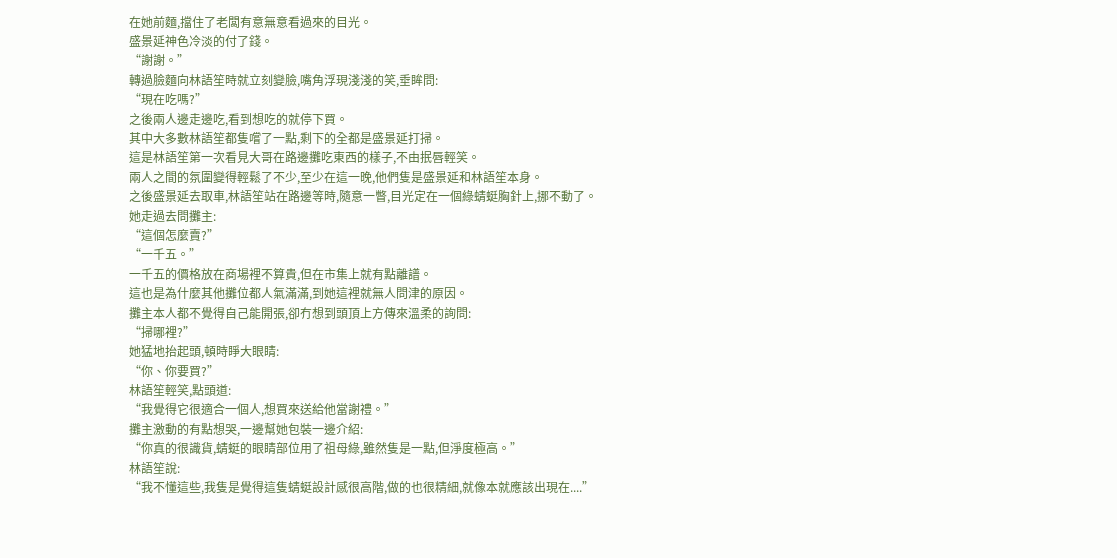在她前麵,擋住了老闆有意無意看過來的目光。
盛景延神色冷淡的付了錢。
“謝謝。”
轉過臉麵向林語笙時就立刻變臉,嘴角浮現淺淺的笑,垂眸問:
“現在吃嗎?”
之後兩人邊走邊吃,看到想吃的就停下買。
其中大多數林語笙都隻嚐了一點,剩下的全都是盛景延打掃。
這是林語笙第一次看見大哥在路邊攤吃東西的樣子,不由抿唇輕笑。
兩人之間的氛圍變得輕鬆了不少,至少在這一晚,他們隻是盛景延和林語笙本身。
之後盛景延去取車,林語笙站在路邊等時,隨意一瞥,目光定在一個綠蜻蜓胸針上,挪不動了。
她走過去問攤主:
“這個怎麼賣?”
“一千五。”
一千五的價格放在商場裡不算貴,但在市集上就有點離譜。
這也是為什麼其他攤位都人氣滿滿,到她這裡就無人問津的原因。
攤主本人都不覺得自己能開張,卻冇想到頭頂上方傳來溫柔的詢問:
“掃哪裡?”
她猛地抬起頭,頓時睜大眼睛:
“你、你要買?”
林語笙輕笑,點頭道:
“我覺得它很適合一個人,想買來送給他當謝禮。”
攤主激動的有點想哭,一邊幫她包裝一邊介紹:
“你真的很識貨,蜻蜓的眼睛部位用了祖母綠,雖然隻是一點,但淨度極高。”
林語笙說:
“我不懂這些,我隻是覺得這隻蜻蜓設計感很高階,做的也很精細,就像本就應該出現在....”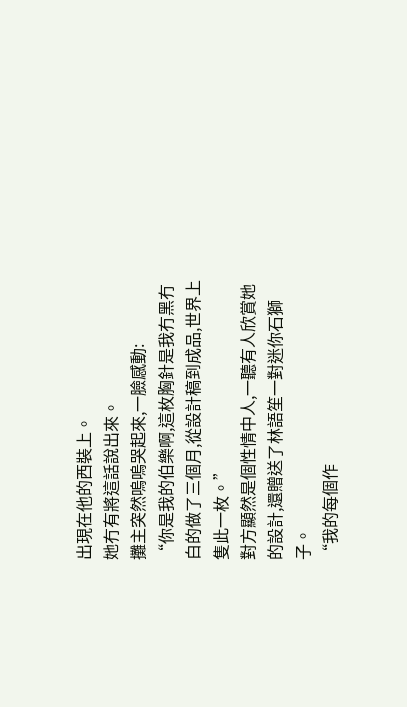出現在他的西裝上。
她冇有將這話說出來。
攤主突然嗚嗚哭起來,一臉感動:
“你是我的伯樂啊,這枚胸針是我冇黑冇白的做了三個月,從設計稿到成品,世界上隻此一枚。”
對方顯然是個性情中人,一聽有人欣賞她的設計,還贈送了林語笙一對迷你石獅子。
“我的每個作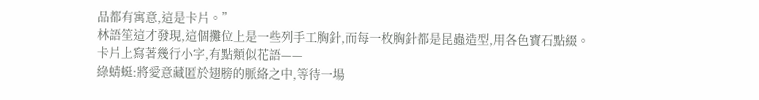品都有寓意,這是卡片。”
林語笙這才發現,這個攤位上是一些列手工胸針,而每一枚胸針都是昆蟲造型,用各色寶石點綴。
卡片上寫著幾行小字,有點類似花語——
綠蜻蜓:將愛意藏匿於翅膀的脈絡之中,等待一場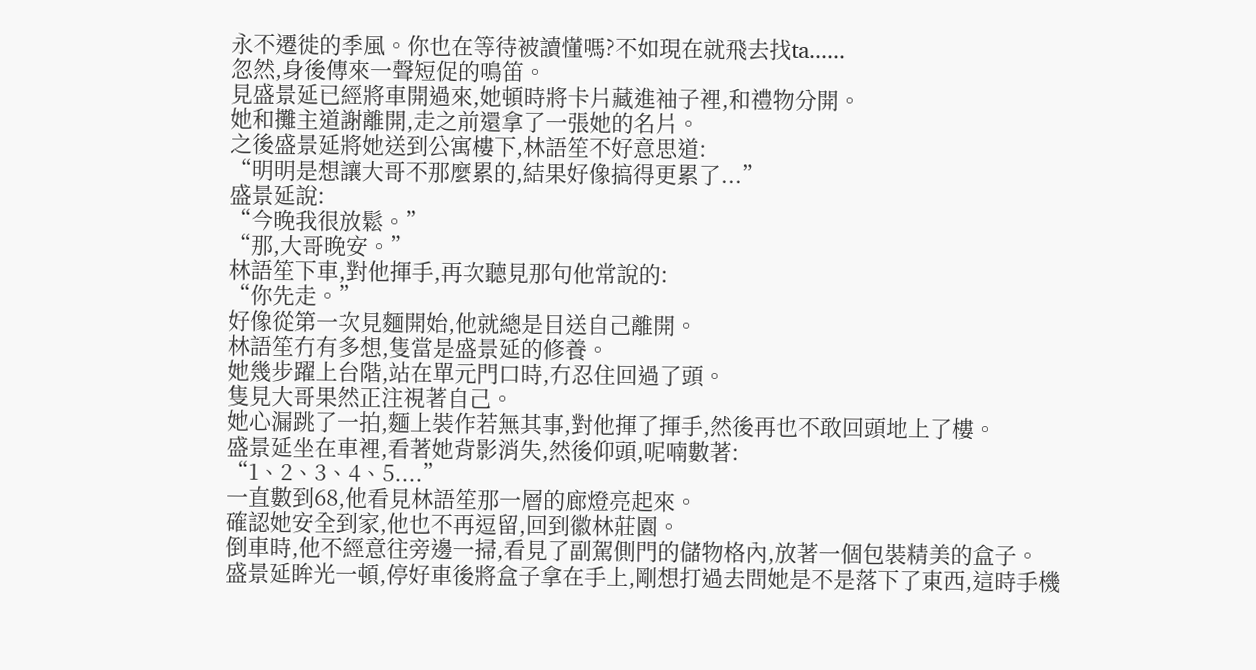永不遷徙的季風。你也在等待被讀懂嗎?不如現在就飛去找ta......
忽然,身後傳來一聲短促的鳴笛。
見盛景延已經將車開過來,她頓時將卡片藏進袖子裡,和禮物分開。
她和攤主道謝離開,走之前還拿了一張她的名片。
之後盛景延將她送到公寓樓下,林語笙不好意思道:
“明明是想讓大哥不那麼累的,結果好像搞得更累了...”
盛景延說:
“今晚我很放鬆。”
“那,大哥晚安。”
林語笙下車,對他揮手,再次聽見那句他常說的:
“你先走。”
好像從第一次見麵開始,他就總是目送自己離開。
林語笙冇有多想,隻當是盛景延的修養。
她幾步躍上台階,站在單元門口時,冇忍住回過了頭。
隻見大哥果然正注視著自己。
她心漏跳了一拍,麵上裝作若無其事,對他揮了揮手,然後再也不敢回頭地上了樓。
盛景延坐在車裡,看著她背影消失,然後仰頭,呢喃數著:
“1、2、3、4、5....”
一直數到68,他看見林語笙那一層的廊燈亮起來。
確認她安全到家,他也不再逗留,回到徽林莊園。
倒車時,他不經意往旁邊一掃,看見了副駕側門的儲物格內,放著一個包裝精美的盒子。
盛景延眸光一頓,停好車後將盒子拿在手上,剛想打過去問她是不是落下了東西,這時手機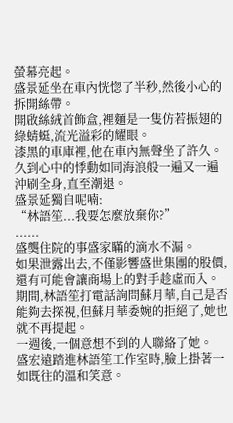螢幕亮起。
盛景延坐在車內恍惚了半秒,然後小心的拆開絲帶。
開啟絲絨首飾盒,裡麵是一隻仿若振翅的綠蜻蜓,流光溢彩的耀眼。
漆黑的車庫裡,他在車內無聲坐了許久。
久到心中的悸動如同海浪般一遍又一遍沖刷全身,直至潮退。
盛景延獨自呢喃:
“林語笙...我要怎麼放棄你?”
......
盛龑住院的事盛家瞞的滴水不漏。
如果泄露出去,不僅影響盛世集團的股價,還有可能會讓商場上的對手趁虛而入。
期間,林語笙打電話詢問蘇月華,自己是否能夠去探視,但蘇月華委婉的拒絕了,她也就不再提起。
一週後,一個意想不到的人聯絡了她。
盛宏遠踏進林語笙工作室時,臉上掛著一如既往的溫和笑意。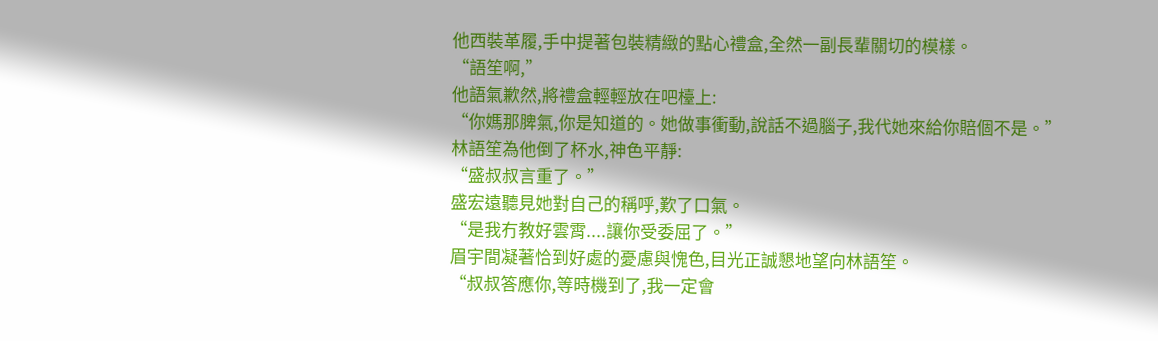他西裝革履,手中提著包裝精緻的點心禮盒,全然一副長輩關切的模樣。
“語笙啊,”
他語氣歉然,將禮盒輕輕放在吧檯上:
“你媽那脾氣,你是知道的。她做事衝動,說話不過腦子,我代她來給你賠個不是。”
林語笙為他倒了杯水,神色平靜:
“盛叔叔言重了。”
盛宏遠聽見她對自己的稱呼,歎了口氣。
“是我冇教好雲霄....讓你受委屈了。”
眉宇間凝著恰到好處的憂慮與愧色,目光正誠懇地望向林語笙。
“叔叔答應你,等時機到了,我一定會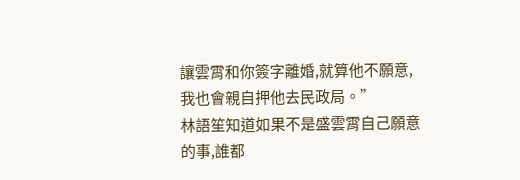讓雲霄和你簽字離婚,就算他不願意,我也會親自押他去民政局。”
林語笙知道如果不是盛雲霄自己願意的事,誰都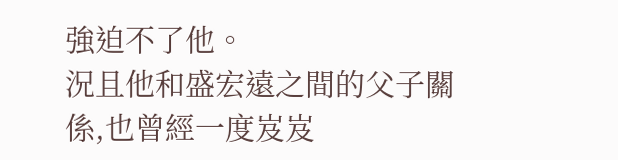強迫不了他。
況且他和盛宏遠之間的父子關係,也曾經一度岌岌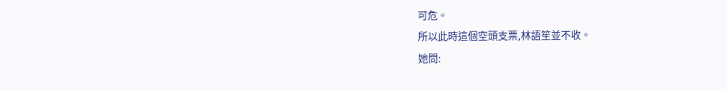可危。
所以此時這個空頭支票,林語笙並不收。
她問: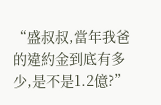“盛叔叔,當年我爸的違約金到底有多少,是不是1.2億?”